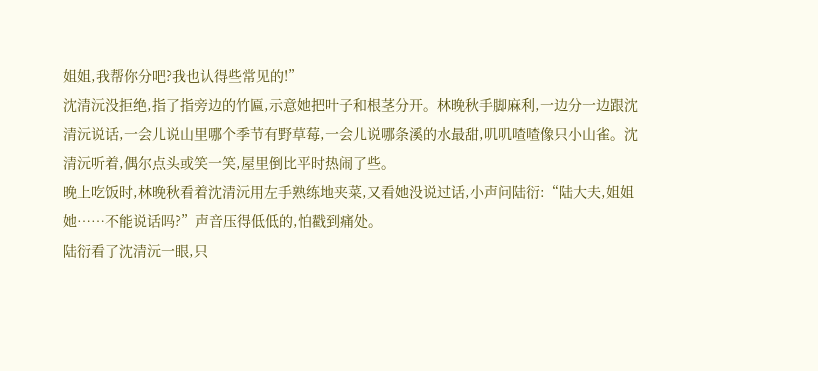姐姐,我帮你分吧?我也认得些常见的!”
沈清沅没拒绝,指了指旁边的竹匾,示意她把叶子和根茎分开。林晚秋手脚麻利,一边分一边跟沈清沅说话,一会儿说山里哪个季节有野草莓,一会儿说哪条溪的水最甜,叽叽喳喳像只小山雀。沈清沅听着,偶尔点头或笑一笑,屋里倒比平时热闹了些。
晚上吃饭时,林晚秋看着沈清沅用左手熟练地夹菜,又看她没说过话,小声问陆衍:“陆大夫,姐姐她……不能说话吗?”声音压得低低的,怕戳到痛处。
陆衍看了沈清沅一眼,只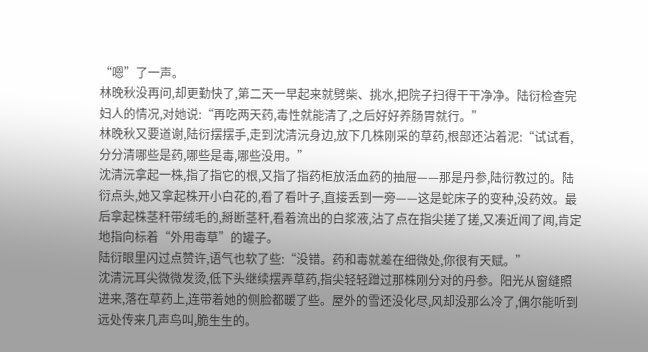“嗯”了一声。
林晚秋没再问,却更勤快了,第二天一早起来就劈柴、挑水,把院子扫得干干净净。陆衍检查完妇人的情况,对她说:“再吃两天药,毒性就能清了,之后好好养肠胃就行。”
林晚秋又要道谢,陆衍摆摆手,走到沈清沅身边,放下几株刚采的草药,根部还沾着泥:“试试看,分分清哪些是药,哪些是毒,哪些没用。”
沈清沅拿起一株,指了指它的根,又指了指药柜放活血药的抽屉——那是丹参,陆衍教过的。陆衍点头,她又拿起株开小白花的,看了看叶子,直接丢到一旁——这是蛇床子的变种,没药效。最后拿起株茎秆带绒毛的,掰断茎秆,看着流出的白浆液,沾了点在指尖搓了搓,又凑近闻了闻,肯定地指向标着“外用毒草”的罐子。
陆衍眼里闪过点赞许,语气也软了些:“没错。药和毒就差在细微处,你很有天赋。”
沈清沅耳尖微微发烫,低下头继续摆弄草药,指尖轻轻蹭过那株刚分对的丹参。阳光从窗缝照进来,落在草药上,连带着她的侧脸都暖了些。屋外的雪还没化尽,风却没那么冷了,偶尔能听到远处传来几声鸟叫,脆生生的。